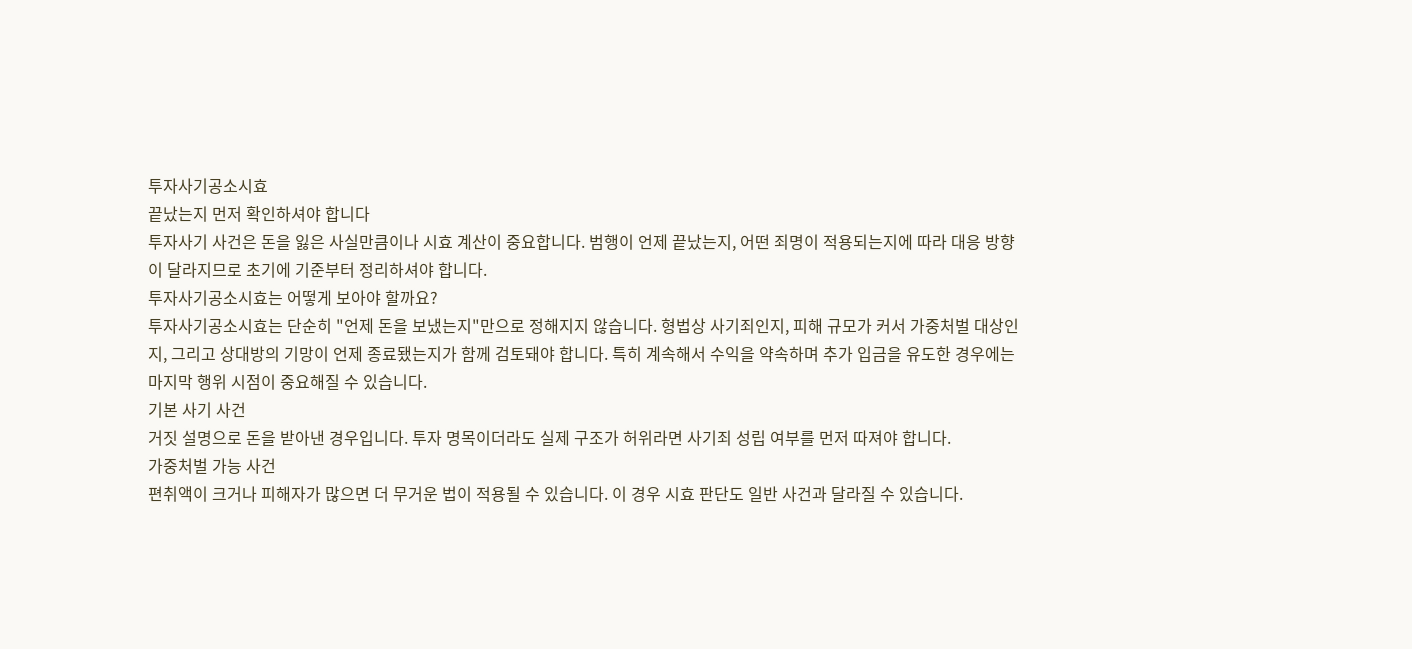투자사기공소시효
끝났는지 먼저 확인하셔야 합니다
투자사기 사건은 돈을 잃은 사실만큼이나 시효 계산이 중요합니다. 범행이 언제 끝났는지, 어떤 죄명이 적용되는지에 따라 대응 방향이 달라지므로 초기에 기준부터 정리하셔야 합니다.
투자사기공소시효는 어떻게 보아야 할까요?
투자사기공소시효는 단순히 "언제 돈을 보냈는지"만으로 정해지지 않습니다. 형법상 사기죄인지, 피해 규모가 커서 가중처벌 대상인지, 그리고 상대방의 기망이 언제 종료됐는지가 함께 검토돼야 합니다. 특히 계속해서 수익을 약속하며 추가 입금을 유도한 경우에는 마지막 행위 시점이 중요해질 수 있습니다.
기본 사기 사건
거짓 설명으로 돈을 받아낸 경우입니다. 투자 명목이더라도 실제 구조가 허위라면 사기죄 성립 여부를 먼저 따져야 합니다.
가중처벌 가능 사건
편취액이 크거나 피해자가 많으면 더 무거운 법이 적용될 수 있습니다. 이 경우 시효 판단도 일반 사건과 달라질 수 있습니다.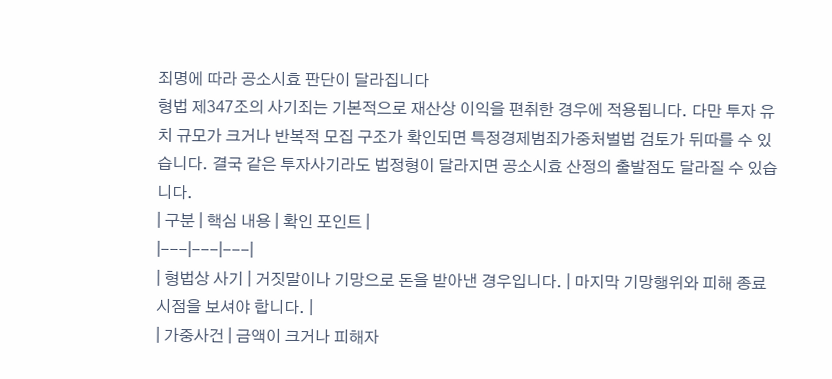죄명에 따라 공소시효 판단이 달라집니다
형법 제347조의 사기죄는 기본적으로 재산상 이익을 편취한 경우에 적용됩니다. 다만 투자 유치 규모가 크거나 반복적 모집 구조가 확인되면 특정경제범죄가중처벌법 검토가 뒤따를 수 있습니다. 결국 같은 투자사기라도 법정형이 달라지면 공소시효 산정의 출발점도 달라질 수 있습니다.
| 구분 | 핵심 내용 | 확인 포인트 |
|---|---|---|
| 형법상 사기 | 거짓말이나 기망으로 돈을 받아낸 경우입니다. | 마지막 기망행위와 피해 종료 시점을 보셔야 합니다. |
| 가중사건 | 금액이 크거나 피해자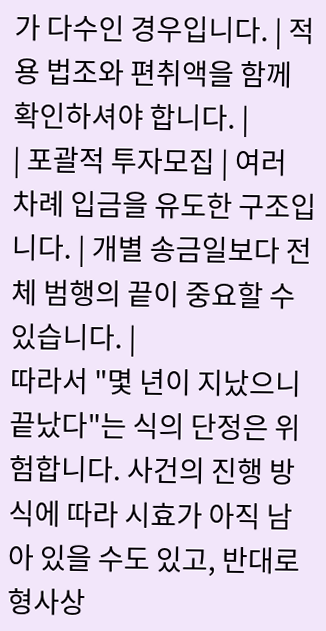가 다수인 경우입니다. | 적용 법조와 편취액을 함께 확인하셔야 합니다. |
| 포괄적 투자모집 | 여러 차례 입금을 유도한 구조입니다. | 개별 송금일보다 전체 범행의 끝이 중요할 수 있습니다. |
따라서 "몇 년이 지났으니 끝났다"는 식의 단정은 위험합니다. 사건의 진행 방식에 따라 시효가 아직 남아 있을 수도 있고, 반대로 형사상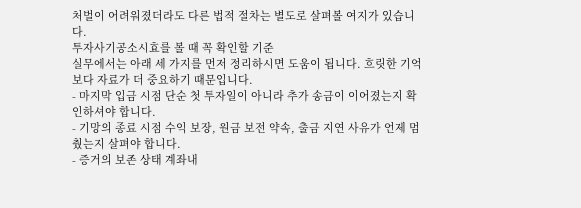처벌이 어려워졌더라도 다른 법적 절차는 별도로 살펴볼 여지가 있습니다.
투자사기공소시효를 볼 때 꼭 확인할 기준
실무에서는 아래 세 가지를 먼저 정리하시면 도움이 됩니다. 흐릿한 기억보다 자료가 더 중요하기 때문입니다.
- 마지막 입금 시점 단순 첫 투자일이 아니라 추가 송금이 이어졌는지 확인하셔야 합니다.
- 기망의 종료 시점 수익 보장, 원금 보전 약속, 출금 지연 사유가 언제 멈췄는지 살펴야 합니다.
- 증거의 보존 상태 계좌내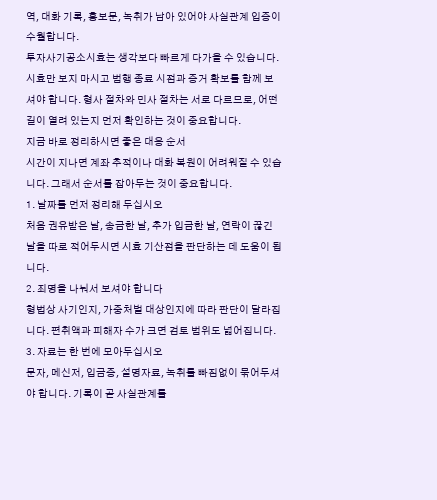역, 대화 기록, 홍보문, 녹취가 남아 있어야 사실관계 입증이 수월합니다.
투자사기공소시효는 생각보다 빠르게 다가올 수 있습니다.
시효만 보지 마시고 범행 종료 시점과 증거 확보를 함께 보셔야 합니다. 형사 절차와 민사 절차는 서로 다르므로, 어떤 길이 열려 있는지 먼저 확인하는 것이 중요합니다.
지금 바로 정리하시면 좋은 대응 순서
시간이 지나면 계좌 추적이나 대화 복원이 어려워질 수 있습니다. 그래서 순서를 잡아두는 것이 중요합니다.
1. 날짜를 먼저 정리해 두십시오
처음 권유받은 날, 송금한 날, 추가 입금한 날, 연락이 끊긴 날을 따로 적어두시면 시효 기산점을 판단하는 데 도움이 됩니다.
2. 죄명을 나눠서 보셔야 합니다
형법상 사기인지, 가중처벌 대상인지에 따라 판단이 달라집니다. 편취액과 피해자 수가 크면 검토 범위도 넓어집니다.
3. 자료는 한 번에 모아두십시오
문자, 메신저, 입금증, 설명자료, 녹취를 빠짐없이 묶어두셔야 합니다. 기록이 곧 사실관계를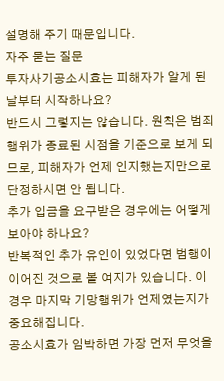설명해 주기 때문입니다.
자주 묻는 질문
투자사기공소시효는 피해자가 알게 된 날부터 시작하나요?
반드시 그렇지는 않습니다. 원칙은 범죄행위가 종료된 시점을 기준으로 보게 되므로, 피해자가 언제 인지했는지만으로 단정하시면 안 됩니다.
추가 입금을 요구받은 경우에는 어떻게 보아야 하나요?
반복적인 추가 유인이 있었다면 범행이 이어진 것으로 볼 여지가 있습니다. 이 경우 마지막 기망행위가 언제였는지가 중요해집니다.
공소시효가 임박하면 가장 먼저 무엇을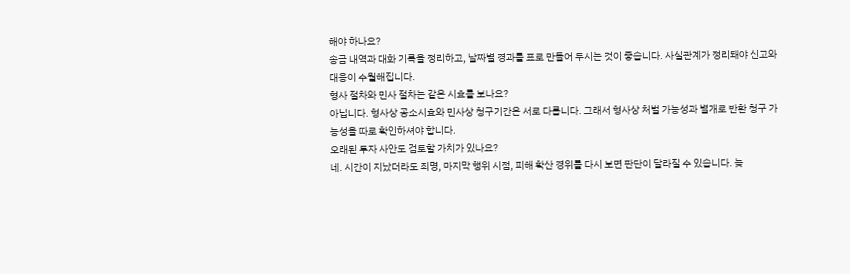해야 하나요?
송금 내역과 대화 기록을 정리하고, 날짜별 경과를 표로 만들어 두시는 것이 좋습니다. 사실관계가 정리돼야 신고와 대응이 수월해집니다.
형사 절차와 민사 절차는 같은 시효를 보나요?
아닙니다. 형사상 공소시효와 민사상 청구기간은 서로 다릅니다. 그래서 형사상 처벌 가능성과 별개로 반환 청구 가능성을 따로 확인하셔야 합니다.
오래된 투자 사안도 검토할 가치가 있나요?
네. 시간이 지났더라도 죄명, 마지막 행위 시점, 피해 확산 경위를 다시 보면 판단이 달라질 수 있습니다. 늦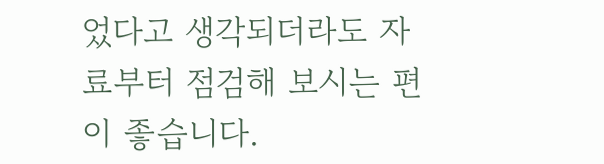었다고 생각되더라도 자료부터 점검해 보시는 편이 좋습니다.